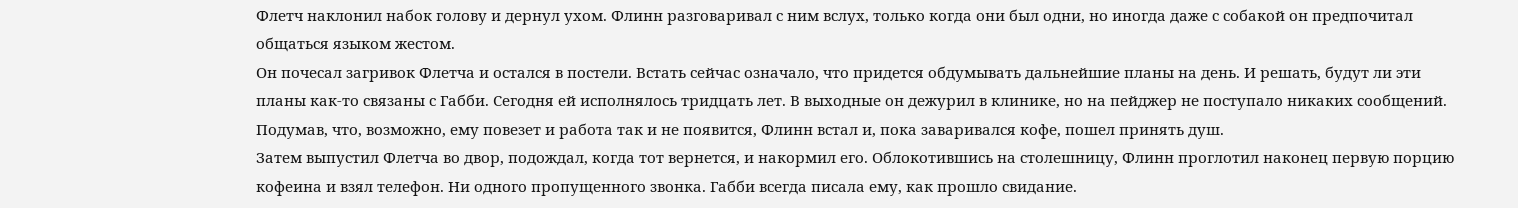Флетч наклонил набок голову и дернул ухом. Флинн разговаривал с ним вслух, только когда они был одни, но иногда даже с собакой он предпочитал общаться языком жестом.
Он почесал загривок Флетча и остался в постели. Встать сейчас означало, что придется обдумывать дальнейшие планы на день. И решать, будут ли эти планы как-то связаны с Габби. Сегодня ей исполнялось тридцать лет. В выходные он дежурил в клинике, но на пейджер не поступало никаких сообщений. Подумав, что, возможно, ему повезет и работа так и не появится, Флинн встал и, пока заваривался кофе, пошел принять душ.
Затем выпустил Флетча во двор, подождал, когда тот вернется, и накормил его. Облокотившись на столешницу, Флинн проглотил наконец первую порцию кофеина и взял телефон. Ни одного пропущенного звонка. Габби всегда писала ему, как прошло свидание.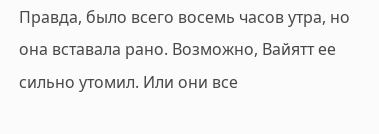Правда, было всего восемь часов утра, но она вставала рано. Возможно, Вайятт ее сильно утомил. Или они все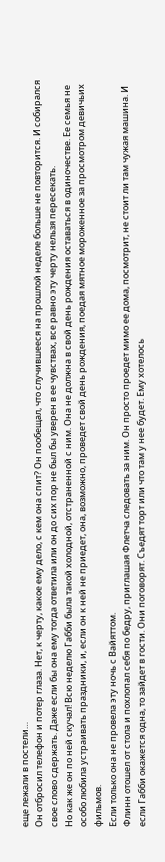еще лежали в постели…
Он отбросил телефон и потер глаза. Нет, к черту, какое ему дело, с кем она спит? Он пообещал, что случившееся на прошлой неделе больше не повторится. И собирался свое слово сдержать. Даже если бы она ему тогда ответила или он до сих пор не был бы уверен в ее чувствах, все равно эту черту нельзя пересекать.
Но как же он по ней скучал! Всю неделю Габби была такой холодной, отстраненной с ним. Она не должна в свой день рождения оставаться в одиночестве. Ее семья не особо любила устраивать праздники, и, если он к ней не приедет, она, возможно, проведет свой день рождения, поедая мятное мороженное за просмотром девичьих фильмов.
Если только она не провела эту ночь с Вайяттом.
Флинн отошел от стола и похлопал себя по бедру, приглашая Флетча следовать за ним. Он просто проедет мимо ее дома, посмотрит, не стоит ли там чужая машина. И если Габби окажется одна, то зайдет в гости. Они поговорят. Съедят торт или что там у нее будет. Ему хотелось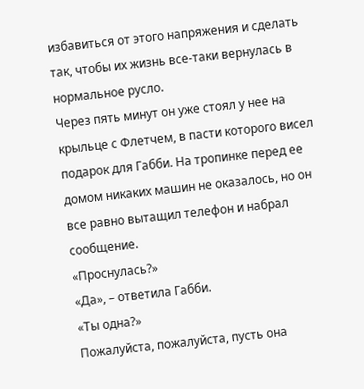избавиться от этого напряжения и сделать так, чтобы их жизнь все-таки вернулась в нормальное русло.
Через пять минут он уже стоял у нее на крыльце с Флетчем, в пасти которого висел подарок для Габби. На тропинке перед ее домом никаких машин не оказалось, но он все равно вытащил телефон и набрал сообщение.
«Проснулась?»
«Да», – ответила Габби.
«Ты одна?»
Пожалуйста, пожалуйста, пусть она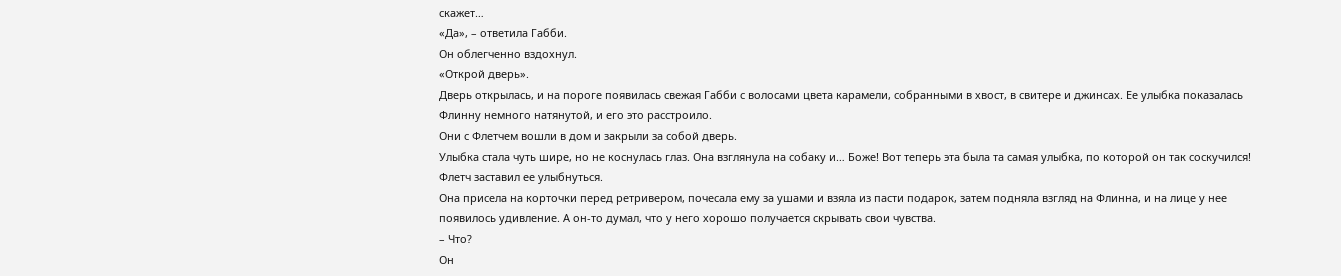скажет…
«Да», – ответила Габби.
Он облегченно вздохнул.
«Открой дверь».
Дверь открылась, и на пороге появилась свежая Габби с волосами цвета карамели, собранными в хвост, в свитере и джинсах. Ее улыбка показалась Флинну немного натянутой, и его это расстроило.
Они с Флетчем вошли в дом и закрыли за собой дверь.
Улыбка стала чуть шире, но не коснулась глаз. Она взглянула на собаку и… Боже! Вот теперь эта была та самая улыбка, по которой он так соскучился! Флетч заставил ее улыбнуться.
Она присела на корточки перед ретривером, почесала ему за ушами и взяла из пасти подарок, затем подняла взгляд на Флинна, и на лице у нее появилось удивление. А он-то думал, что у него хорошо получается скрывать свои чувства.
– Что?
Он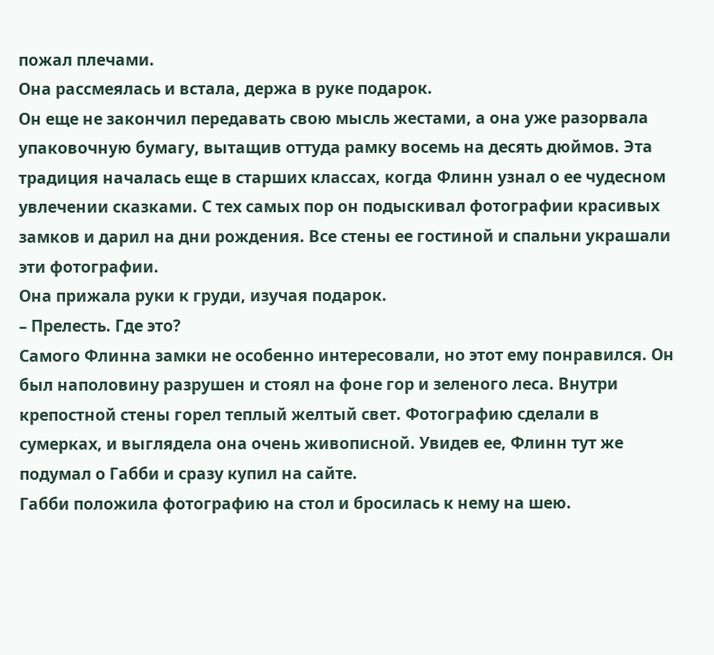пожал плечами.
Она рассмеялась и встала, держа в руке подарок.
Он еще не закончил передавать свою мысль жестами, а она уже разорвала упаковочную бумагу, вытащив оттуда рамку восемь на десять дюймов. Эта традиция началась еще в старших классах, когда Флинн узнал о ее чудесном увлечении сказками. С тех самых пор он подыскивал фотографии красивых замков и дарил на дни рождения. Все стены ее гостиной и спальни украшали эти фотографии.
Она прижала руки к груди, изучая подарок.
– Прелесть. Где это?
Самого Флинна замки не особенно интересовали, но этот ему понравился. Он был наполовину разрушен и стоял на фоне гор и зеленого леса. Внутри крепостной стены горел теплый желтый свет. Фотографию сделали в сумерках, и выглядела она очень живописной. Увидев ее, Флинн тут же подумал о Габби и сразу купил на сайте.
Габби положила фотографию на стол и бросилась к нему на шею.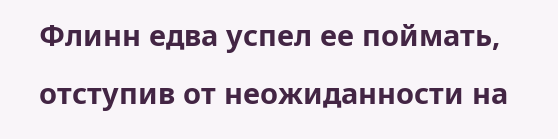Флинн едва успел ее поймать, отступив от неожиданности на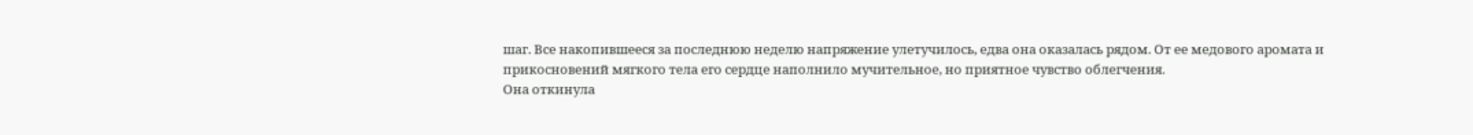шаг. Все накопившееся за последнюю неделю напряжение улетучилось, едва она оказалась рядом. От ее медового аромата и прикосновений мягкого тела его сердце наполнило мучительное, но приятное чувство облегчения.
Она откинула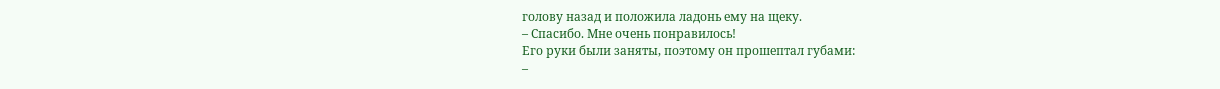голову назад и положила ладонь ему на щеку.
– Спасибо. Мне очень понравилось!
Его руки были заняты, поэтому он прошептал губами:
–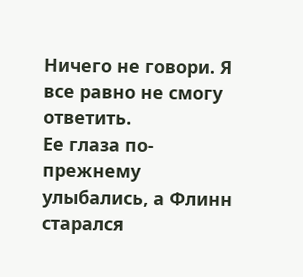Ничего не говори. Я все равно не смогу ответить.
Ее глаза по-прежнему улыбались, а Флинн старался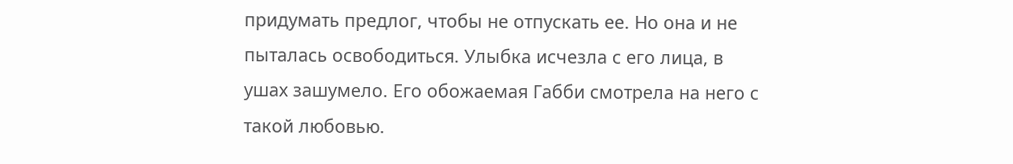придумать предлог, чтобы не отпускать ее. Но она и не пыталась освободиться. Улыбка исчезла с его лица, в ушах зашумело. Его обожаемая Габби смотрела на него с такой любовью.